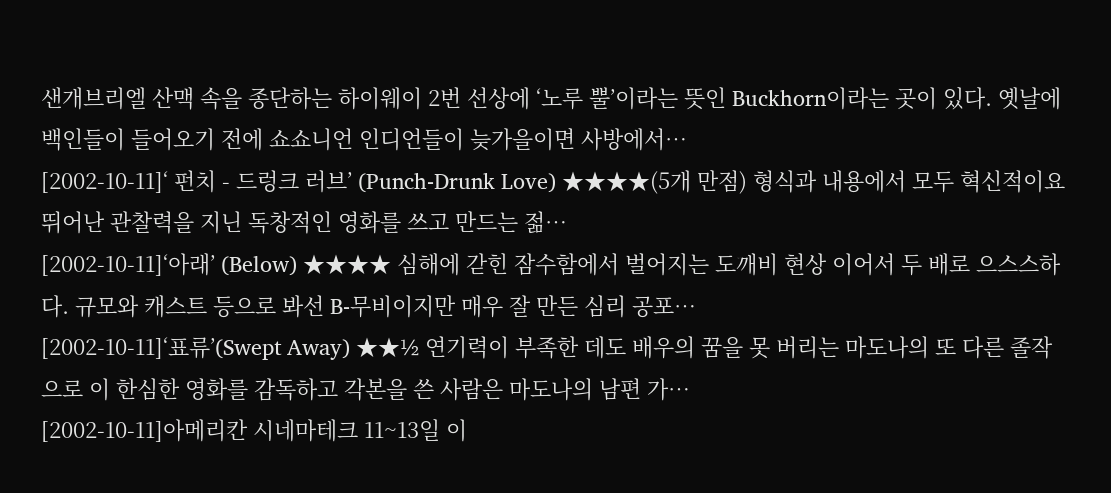샌개브리엘 산맥 속을 종단하는 하이웨이 2번 선상에 ‘노루 뿔’이라는 뜻인 Buckhorn이라는 곳이 있다. 옛날에 백인들이 들어오기 전에 쇼쇼니언 인디언들이 늦가을이면 사방에서…
[2002-10-11]‘ 펀치 - 드렁크 러브’ (Punch-Drunk Love) ★★★★(5개 만점) 형식과 내용에서 모두 혁신적이요 뛰어난 관찰력을 지닌 독창적인 영화를 쓰고 만드는 젊…
[2002-10-11]‘아래’ (Below) ★★★★ 심해에 갇힌 잠수함에서 벌어지는 도깨비 현상 이어서 두 배로 으스스하다. 규모와 캐스트 등으로 봐선 B-무비이지만 매우 잘 만든 심리 공포…
[2002-10-11]‘표류’(Swept Away) ★★½ 연기력이 부족한 데도 배우의 꿈을 못 버리는 마도나의 또 다른 졸작으로 이 한심한 영화를 감독하고 각본을 쓴 사람은 마도나의 남편 가…
[2002-10-11]아메리칸 시네마테크 11~13일 이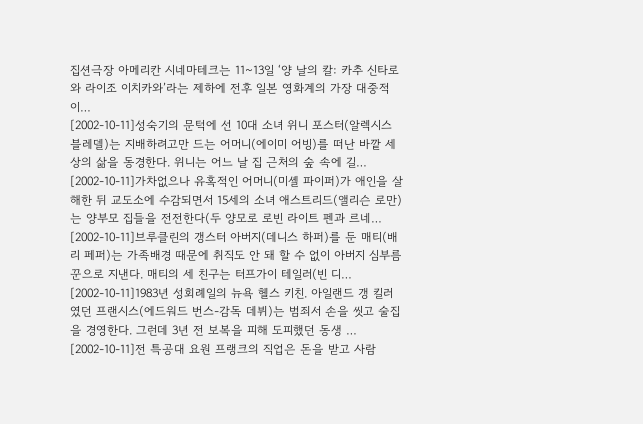집션극장 아메리칸 시네마테크는 11~13일 ‘양 날의 칼: 카추 신타로 와 라이조 이치카와’라는 제하에 전후 일본 영화계의 가장 대중적이…
[2002-10-11]성숙기의 문턱에 선 10대 소녀 위니 포스터(알렉시스 블레델)는 지배하려고만 드는 어머니(에이미 어빙)를 떠난 바깥 세상의 삶을 동경한다. 위니는 어느 날 집 근처의 숲 속에 길…
[2002-10-11]가차없으나 유혹적인 어머니(미셸 파이퍼)가 애인을 살해한 뒤 교도소에 수감되면서 15세의 소녀 애스트리드(앨리슨 로만)는 양부모 집들을 전전한다(두 양모로 로빈 라이트 펜과 르네…
[2002-10-11]브루클린의 갱스터 아버지(데니스 하퍼)를 둔 매티(배리 페퍼)는 가족배경 때문에 취직도 안 돼 할 수 없이 아버지 심부름꾼으로 지낸다. 매티의 세 친구는 터프가이 테일러(빈 디…
[2002-10-11]1983년 성회례일의 뉴욕 헬스 키친. 아일랜드 갱 킬러였던 프랜시스(에드워드 번스-감독 데뷔)는 범죄서 손을 씻고 술집을 경영한다. 그런데 3년 전 보복을 피해 도피했던 동생 …
[2002-10-11]전 특공대 요원 프랭크의 직업은 돈을 받고 사람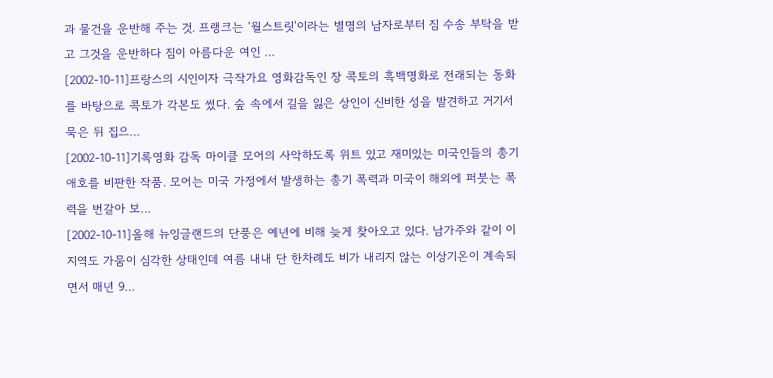과 물건을 운반해 주는 것. 프랭크는 ‘월스트릿’이라는 별명의 남자로부터 짐 수송 부탁을 받고 그것을 운반하다 짐이 아름다운 여인 …
[2002-10-11]프랑스의 시인이자 극작가요 영화감독인 장 콕토의 흑백명화로 전래되는 동화를 바탕으로 콕토가 각본도 썼다. 숲 속에서 길을 잃은 상인이 신비한 성을 발견하고 거기서 묵은 뒤 집으…
[2002-10-11]기록영화 감독 마이클 모어의 사악하도록 위트 있고 재미있는 미국인들의 총기 애호를 비판한 작품. 모어는 미국 가정에서 발생하는 총기 폭력과 미국이 해외에 퍼붓는 폭력을 번갈아 보…
[2002-10-11]올해 뉴잉글랜드의 단풍은 예년에 비해 늦게 찾아오고 있다. 남가주와 같이 이 지역도 가뭄이 심각한 상태인데 여름 내내 단 한차례도 비가 내리지 않는 이상기온이 계속되면서 매년 9…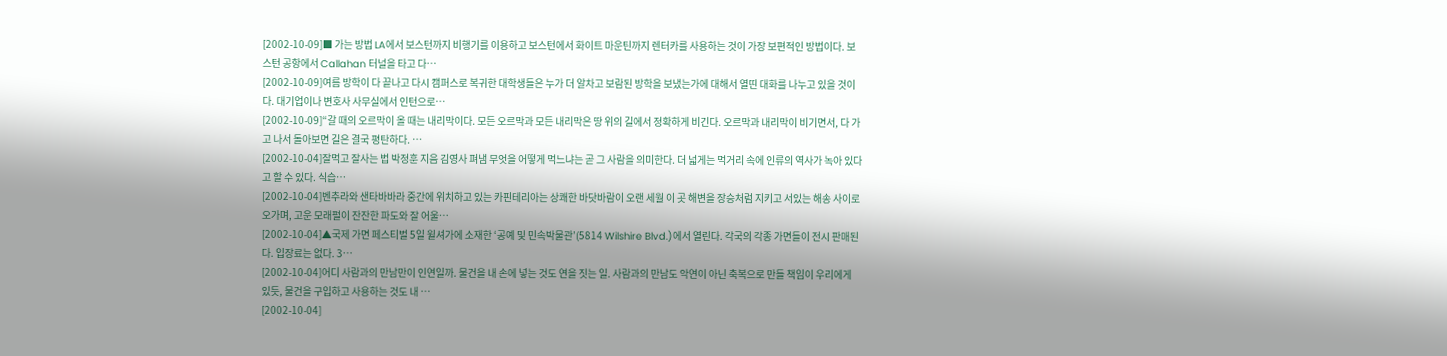[2002-10-09]■ 가는 방법 LA에서 보스턴까지 비행기를 이용하고 보스턴에서 화이트 마운틴까지 렌터카를 사용하는 것이 가장 보편적인 방법이다. 보스턴 공항에서 Callahan 터널을 타고 다…
[2002-10-09]여름 방학이 다 끝나고 다시 캠퍼스로 복귀한 대학생들은 누가 더 알차고 보람된 방학을 보냈는가에 대해서 열띤 대화를 나누고 있을 것이다. 대기업이나 변호사 사무실에서 인턴으로…
[2002-10-09]“갈 때의 오르막이 올 때는 내리막이다. 모든 오르막과 모든 내리막은 땅 위의 길에서 정확하게 비긴다. 오르막과 내리막이 비기면서, 다 가고 나서 돌아보면 길은 결국 평탄하다. …
[2002-10-04]잘먹고 잘사는 법 박정훈 지음 김영사 펴냄 무엇을 어떻게 먹느냐는 곧 그 사람을 의미한다. 더 넓게는 먹거리 속에 인류의 역사가 녹아 있다고 할 수 있다. 식습…
[2002-10-04]벤추라와 샌타바바라 중간에 위치하고 있는 카핀테리아는 상쾌한 바닷바람이 오랜 세월 이 곳 해변을 장승처럼 지키고 서있는 해송 사이로 오가며, 고운 모래펄이 잔잔한 파도와 잘 어울…
[2002-10-04]▲국제 가면 페스티벌 5일 윌셔가에 소재한 ‘공예 및 민속박물관’(5814 Wilshire Blvd.)에서 열린다. 각국의 각종 가면들이 전시 판매된다. 입장료는 없다. 3…
[2002-10-04]어디 사람과의 만남만이 인연일까. 물건을 내 손에 넣는 것도 연을 짓는 일. 사람과의 만남도 악연이 아닌 축복으로 만들 책임이 우리에게 있듯, 물건을 구입하고 사용하는 것도 내 …
[2002-10-04]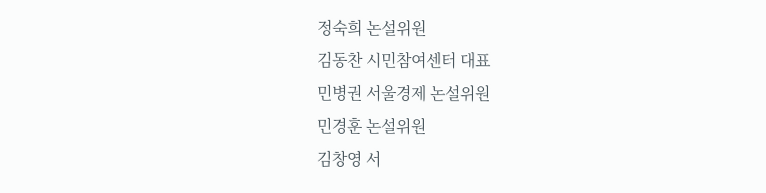정숙희 논설위원
김동찬 시민참여센터 대표
민병권 서울경제 논설위원
민경훈 논설위원
김창영 서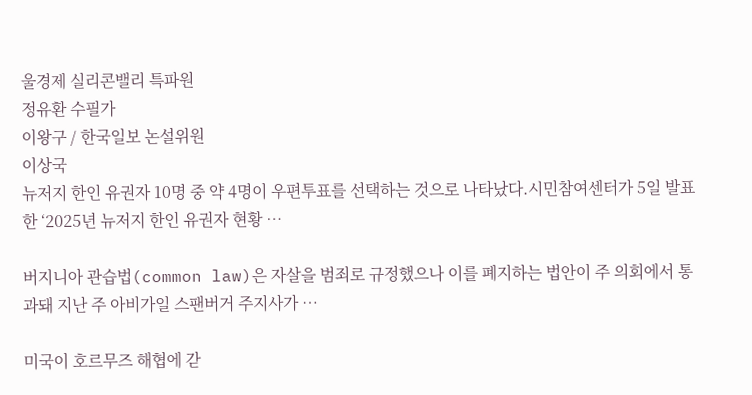울경제 실리콘밸리 특파원
정유환 수필가
이왕구 / 한국일보 논설위원
이상국
뉴저지 한인 유권자 10명 중 약 4명이 우편투표를 선택하는 것으로 나타났다.시민참여센터가 5일 발표한 ‘2025년 뉴저지 한인 유권자 현황 …

버지니아 관습법(common law)은 자살을 범죄로 규정했으나 이를 폐지하는 법안이 주 의회에서 통과돼 지난 주 아비가일 스팬버거 주지사가 …

미국이 호르무즈 해협에 갇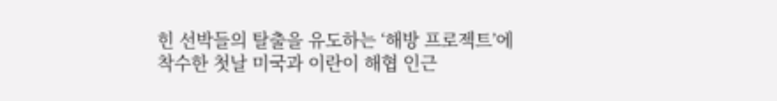힌 선박들의 탈출을 유도하는 ‘해방 프로젝트’에 착수한 첫날 미국과 이란이 해협 인근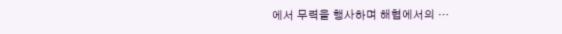에서 무력을 행사하며 해협에서의 …